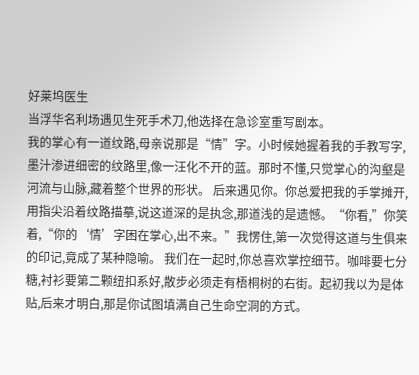好莱坞医生
当浮华名利场遇见生死手术刀,他选择在急诊室重写剧本。
我的掌心有一道纹路,母亲说那是“情”字。小时候她握着我的手教写字,墨汁渗进细密的纹路里,像一汪化不开的蓝。那时不懂,只觉掌心的沟壑是河流与山脉,藏着整个世界的形状。 后来遇见你。你总爱把我的手掌摊开,用指尖沿着纹路描摹,说这道深的是执念,那道浅的是遗憾。“你看,”你笑着,“你的‘情’字困在掌心,出不来。”我愣住,第一次觉得这道与生俱来的印记,竟成了某种隐喻。 我们在一起时,你总喜欢掌控细节。咖啡要七分糖,衬衫要第二颗纽扣系好,散步必须走有梧桐树的右街。起初我以为是体贴,后来才明白,那是你试图填满自己生命空洞的方式。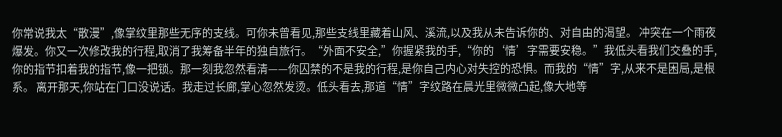你常说我太“散漫”,像掌纹里那些无序的支线。可你未曾看见,那些支线里藏着山风、溪流,以及我从未告诉你的、对自由的渴望。 冲突在一个雨夜爆发。你又一次修改我的行程,取消了我筹备半年的独自旅行。“外面不安全,”你握紧我的手,“你的‘情’字需要安稳。”我低头看我们交叠的手,你的指节扣着我的指节,像一把锁。那一刻我忽然看清——你囚禁的不是我的行程,是你自己内心对失控的恐惧。而我的“情”字,从来不是困局,是根系。 离开那天,你站在门口没说话。我走过长廊,掌心忽然发烫。低头看去,那道“情”字纹路在晨光里微微凸起,像大地等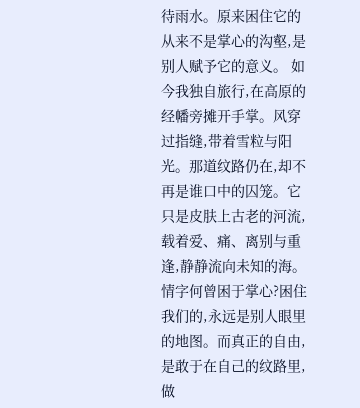待雨水。原来困住它的从来不是掌心的沟壑,是别人赋予它的意义。 如今我独自旅行,在高原的经幡旁摊开手掌。风穿过指缝,带着雪粒与阳光。那道纹路仍在,却不再是谁口中的囚笼。它只是皮肤上古老的河流,载着爱、痛、离别与重逢,静静流向未知的海。 情字何曾困于掌心?困住我们的,永远是别人眼里的地图。而真正的自由,是敢于在自己的纹路里,做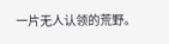一片无人认领的荒野。